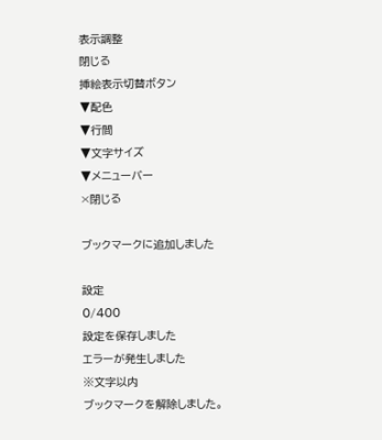表示調整
閉じる
挿絵表示切替ボタン
▼配色
▼行間
▼文字サイズ
▼メニューバー
×閉じる

ブックマークに追加しました

設定
0/400
設定を保存しました
エラーが発生しました
※文字以内
ブックマークを解除しました。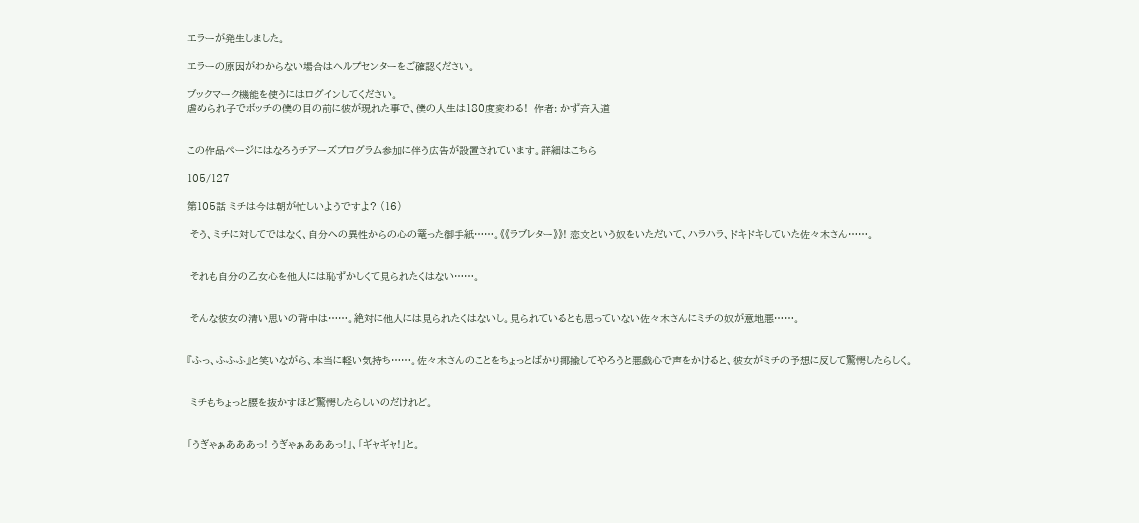エラーが発生しました。

エラーの原因がわからない場合はヘルプセンターをご確認ください。

ブックマーク機能を使うにはログインしてください。
虐められ子でボッチの僕の目の前に彼が現れた事で、僕の人生は180度変わる!  作者: かず斉入道


この作品ページにはなろうチアーズプログラム参加に伴う広告が設置されています。詳細はこちら

105/127

第105話 ミチは今は朝が忙しいようですよ? (16)

 そう、ミチに対してではなく、自分への異性からの心の篭った御手紙……。《《ラブレター》》! 恋文という奴をいただいて、ハラハラ、ドキドキしていた佐々木さん……。


 それも自分の乙女心を他人には恥ずかしくて見られたくはない……。


 そんな彼女の清い思いの背中は……。絶対に他人には見られたくはないし。見られているとも思っていない佐々木さんにミチの奴が意地悪……。


『ふっ、ふふふ』と笑いながら、本当に軽い気持ち……。佐々木さんのことをちょっとばかり揶揄してやろうと悪戯心で声をかけると、彼女がミチの予想に反して驚愕したらしく。


 ミチもちょっと腰を抜かすほど驚愕したらしいのだけれど。


「うぎゃぁあああっ! うぎゃぁあああっ!」、「ギャギャ!」と。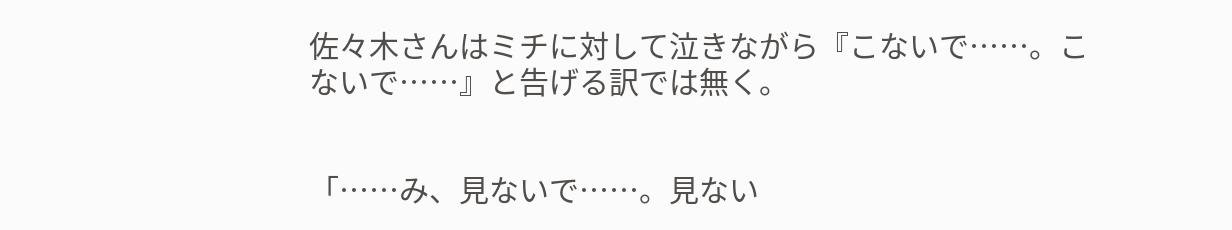佐々木さんはミチに対して泣きながら『こないで……。こないで……』と告げる訳では無く。


「……み、見ないで……。見ない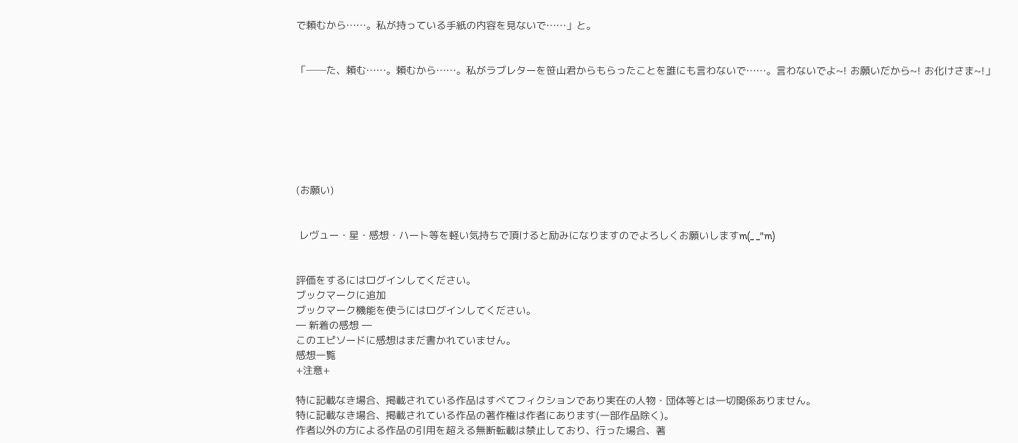で頼むから……。私が持っている手紙の内容を見ないで……」と。


「──た、頼む……。頼むから……。私がラブレターを笹山君からもらったことを誰にも言わないで……。言わないでよ~! お願いだから~! お化けさま~!」







(お願い)


 レヴュー・星・感想・ハート等を軽い気持ちで頂けると励みになりますのでよろしくお願いしますm(_ _"m)


評価をするにはログインしてください。
ブックマークに追加
ブックマーク機能を使うにはログインしてください。
― 新着の感想 ―
このエピソードに感想はまだ書かれていません。
感想一覧
+注意+

特に記載なき場合、掲載されている作品はすべてフィクションであり実在の人物・団体等とは一切関係ありません。
特に記載なき場合、掲載されている作品の著作権は作者にあります(一部作品除く)。
作者以外の方による作品の引用を超える無断転載は禁止しており、行った場合、著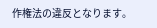作権法の違反となります。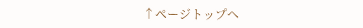↑ページトップへ